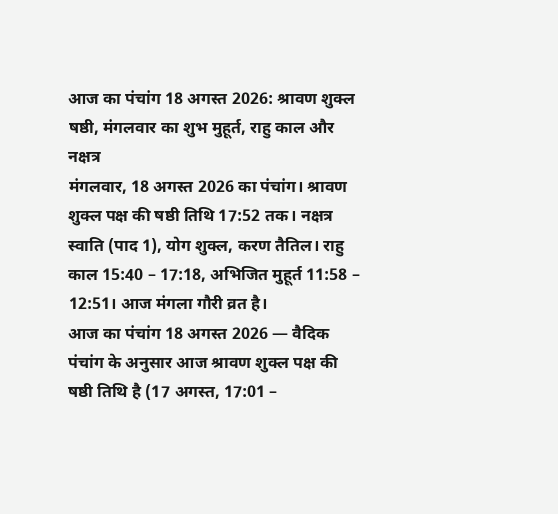आज का पंचांग 18 अगस्त 2026: श्रावण शुक्ल षष्ठी, मंगलवार का शुभ मुहूर्त, राहु काल और नक्षत्र
मंगलवार, 18 अगस्त 2026 का पंचांग। श्रावण शुक्ल पक्ष की षष्ठी तिथि 17:52 तक। नक्षत्र स्वाति (पाद 1), योग शुक्ल, करण तैतिल। राहु काल 15:40 – 17:18, अभिजित मुहूर्त 11:58 – 12:51। आज मंगला गौरी व्रत है।
आज का पंचांग 18 अगस्त 2026 — वैदिक पंचांग के अनुसार आज श्रावण शुक्ल पक्ष की षष्ठी तिथि है (17 अगस्त, 17:01 –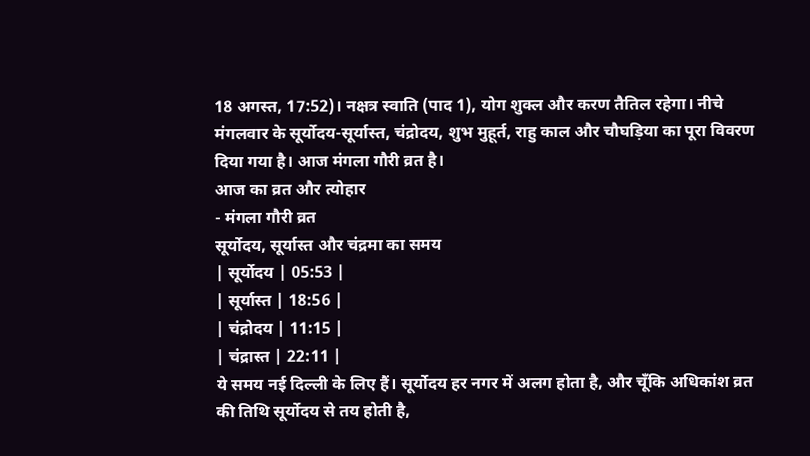18 अगस्त, 17:52)। नक्षत्र स्वाति (पाद 1), योग शुक्ल और करण तैतिल रहेगा। नीचे मंगलवार के सूर्योदय-सूर्यास्त, चंद्रोदय, शुभ मुहूर्त, राहु काल और चौघड़िया का पूरा विवरण दिया गया है। आज मंगला गौरी व्रत है।
आज का व्रत और त्योहार
- मंगला गौरी व्रत
सूर्योदय, सूर्यास्त और चंद्रमा का समय
| सूर्योदय | 05:53 |
| सूर्यास्त | 18:56 |
| चंद्रोदय | 11:15 |
| चंद्रास्त | 22:11 |
ये समय नई दिल्ली के लिए हैं। सूर्योदय हर नगर में अलग होता है, और चूँकि अधिकांश व्रत की तिथि सूर्योदय से तय होती है,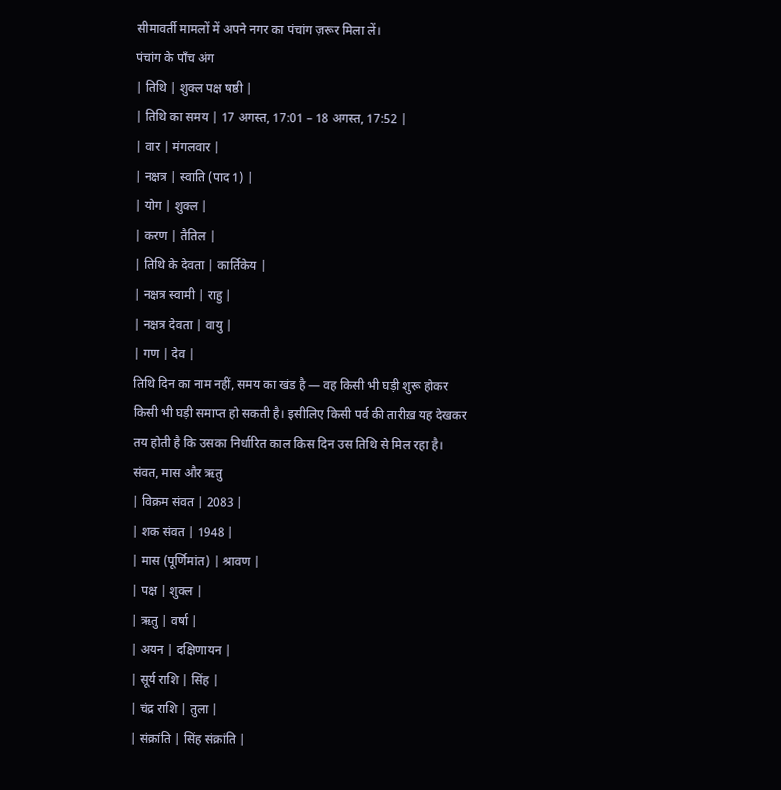सीमावर्ती मामलों में अपने नगर का पंचांग ज़रूर मिला लें।
पंचांग के पाँच अंग
| तिथि | शुक्ल पक्ष षष्ठी |
| तिथि का समय | 17 अगस्त, 17:01 – 18 अगस्त, 17:52 |
| वार | मंगलवार |
| नक्षत्र | स्वाति (पाद 1) |
| योग | शुक्ल |
| करण | तैतिल |
| तिथि के देवता | कार्तिकेय |
| नक्षत्र स्वामी | राहु |
| नक्षत्र देवता | वायु |
| गण | देव |
तिथि दिन का नाम नहीं, समय का खंड है — वह किसी भी घड़ी शुरू होकर किसी भी घड़ी समाप्त हो सकती है। इसीलिए किसी पर्व की तारीख़ यह देखकर तय होती है कि उसका निर्धारित काल किस दिन उस तिथि से मिल रहा है।
संवत, मास और ऋतु
| विक्रम संवत | 2083 |
| शक संवत | 1948 |
| मास (पूर्णिमांत) | श्रावण |
| पक्ष | शुक्ल |
| ऋतु | वर्षा |
| अयन | दक्षिणायन |
| सूर्य राशि | सिंह |
| चंद्र राशि | तुला |
| संक्रांति | सिंह संक्रांति |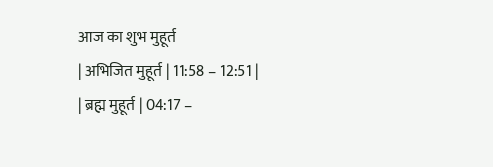आज का शुभ मुहूर्त
| अभिजित मुहूर्त | 11:58 – 12:51 |
| ब्रह्म मुहूर्त | 04:17 –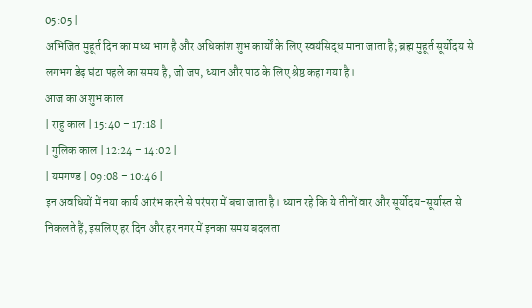05:05 |
अभिजित मुहूर्त दिन का मध्य भाग है और अधिकांश शुभ कार्यों के लिए स्वयंसिद्ध माना जाता है; ब्रह्म मुहूर्त सूर्योदय से लगभग डेढ़ घंटा पहले का समय है, जो जप, ध्यान और पाठ के लिए श्रेष्ठ कहा गया है।
आज का अशुभ काल
| राहु काल | 15:40 – 17:18 |
| गुलिक काल | 12:24 – 14:02 |
| यमगण्ड | 09:08 – 10:46 |
इन अवधियों में नया कार्य आरंभ करने से परंपरा में बचा जाता है। ध्यान रहे कि ये तीनों वार और सूर्योदय-सूर्यास्त से निकलते हैं, इसलिए हर दिन और हर नगर में इनका समय बदलता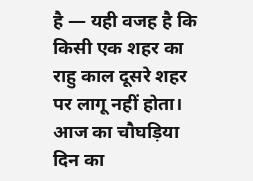है — यही वजह है कि किसी एक शहर का राहु काल दूसरे शहर पर लागू नहीं होता।
आज का चौघड़िया
दिन का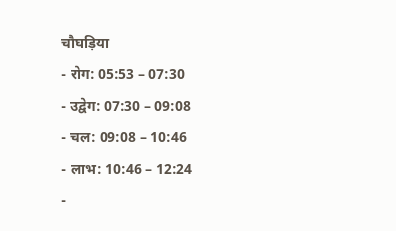चौघड़िया
- रोग: 05:53 – 07:30
- उद्वेग: 07:30 – 09:08
- चल: 09:08 – 10:46
- लाभ: 10:46 – 12:24
-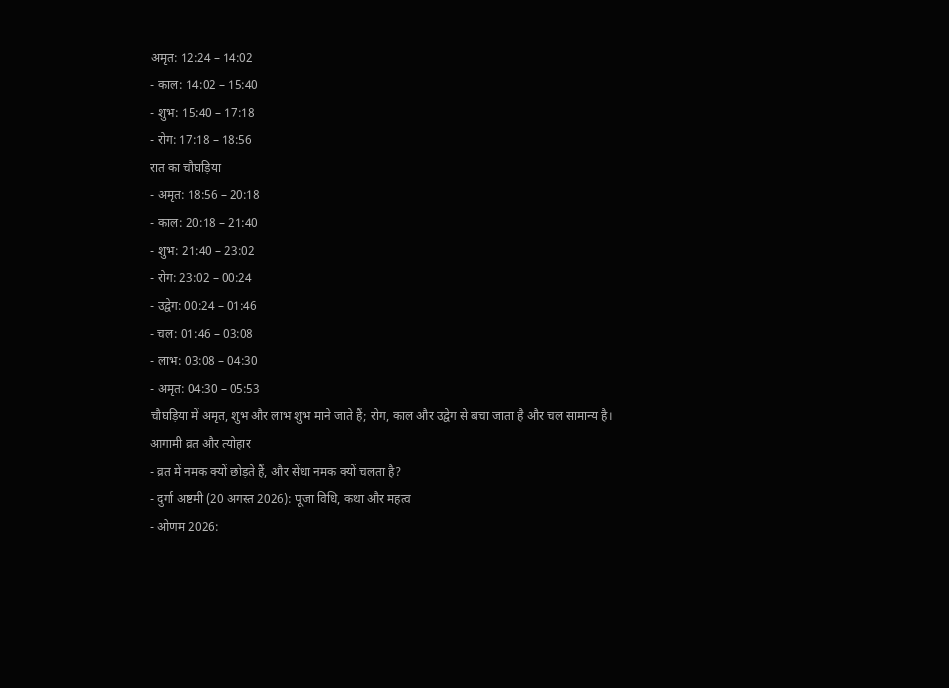अमृत: 12:24 – 14:02
- काल: 14:02 – 15:40
- शुभ: 15:40 – 17:18
- रोग: 17:18 – 18:56
रात का चौघड़िया
- अमृत: 18:56 – 20:18
- काल: 20:18 – 21:40
- शुभ: 21:40 – 23:02
- रोग: 23:02 – 00:24
- उद्वेग: 00:24 – 01:46
- चल: 01:46 – 03:08
- लाभ: 03:08 – 04:30
- अमृत: 04:30 – 05:53
चौघड़िया में अमृत, शुभ और लाभ शुभ माने जाते हैं; रोग, काल और उद्वेग से बचा जाता है और चल सामान्य है।
आगामी व्रत और त्योहार
- व्रत में नमक क्यों छोड़ते हैं, और सेंधा नमक क्यों चलता है?
- दुर्गा अष्टमी (20 अगस्त 2026): पूजा विधि, कथा और महत्व
- ओणम 2026: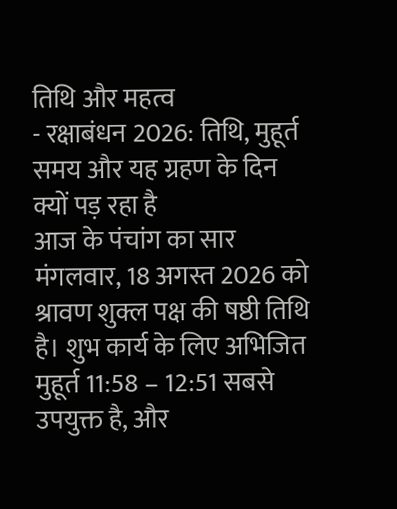तिथि और महत्व
- रक्षाबंधन 2026: तिथि, मुहूर्त समय और यह ग्रहण के दिन क्यों पड़ रहा है
आज के पंचांग का सार
मंगलवार, 18 अगस्त 2026 को श्रावण शुक्ल पक्ष की षष्ठी तिथि है। शुभ कार्य के लिए अभिजित मुहूर्त 11:58 – 12:51 सबसे उपयुक्त है, और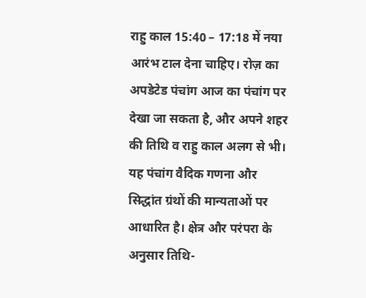राहु काल 15:40 – 17:18 में नया आरंभ टाल देना चाहिए। रोज़ का अपडेटेड पंचांग आज का पंचांग पर देखा जा सकता है, और अपने शहर की तिथि व राहु काल अलग से भी।
यह पंचांग वैदिक गणना और सिद्धांत ग्रंथों की मान्यताओं पर आधारित है। क्षेत्र और परंपरा के अनुसार तिथि-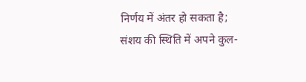निर्णय में अंतर हो सकता है; संशय की स्थिति में अपने कुल-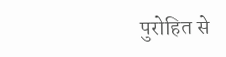पुरोहित से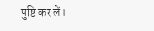पुष्टि कर लें।